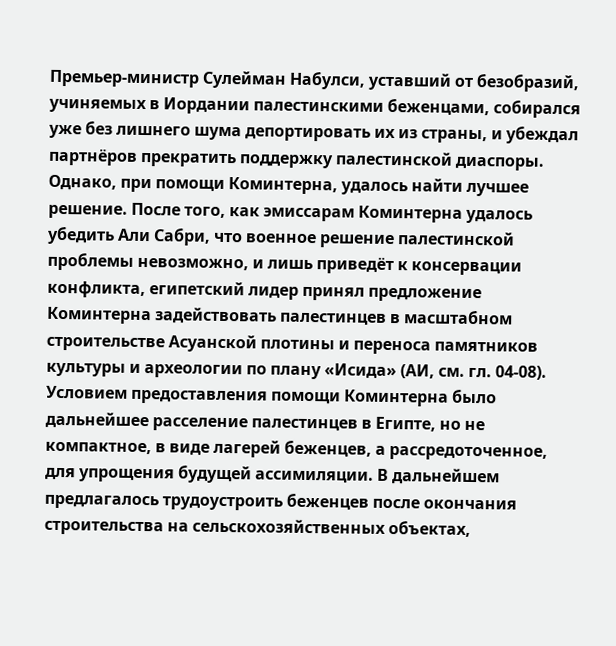Премьер-министр Сулейман Набулси, уставший от безобразий, учиняемых в Иордании палестинскими беженцами, собирался уже без лишнего шума депортировать их из страны, и убеждал партнёров прекратить поддержку палестинской диаспоры. Однако, при помощи Коминтерна, удалось найти лучшее решение. После того, как эмиссарам Коминтерна удалось убедить Али Сабри, что военное решение палестинской проблемы невозможно, и лишь приведёт к консервации конфликта, египетский лидер принял предложение Коминтерна задействовать палестинцев в масштабном строительстве Асуанской плотины и переноса памятников культуры и археологии по плану «Исида» (АИ, см. гл. 04-08). Условием предоставления помощи Коминтерна было дальнейшее расселение палестинцев в Египте, но не компактное, в виде лагерей беженцев, а рассредоточенное, для упрощения будущей ассимиляции. В дальнейшем предлагалось трудоустроить беженцев после окончания строительства на сельскохозяйственных объектах,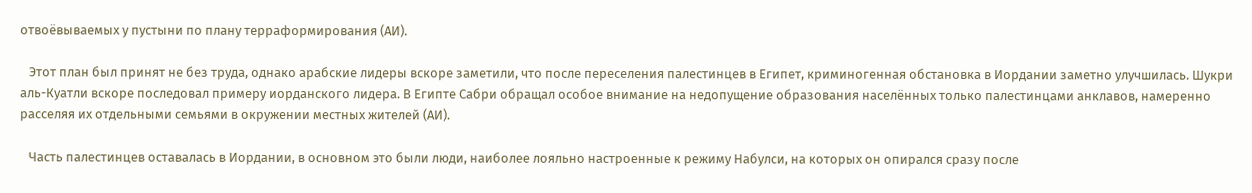отвоёвываемых у пустыни по плану терраформирования (АИ).

   Этот план был принят не без труда, однако арабские лидеры вскоре заметили, что после переселения палестинцев в Египет, криминогенная обстановка в Иордании заметно улучшилась. Шукри аль-Куатли вскоре последовал примеру иорданского лидера. В Египте Сабри обращал особое внимание на недопущение образования населённых только палестинцами анклавов, намеренно расселяя их отдельными семьями в окружении местных жителей (АИ).

   Часть палестинцев оставалась в Иордании, в основном это были люди, наиболее лояльно настроенные к режиму Набулси, на которых он опирался сразу после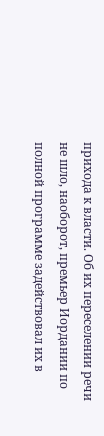прихода к власти. Об их переселении речи не шло, наоборот, премьер Иордании по полной программе задействовал их в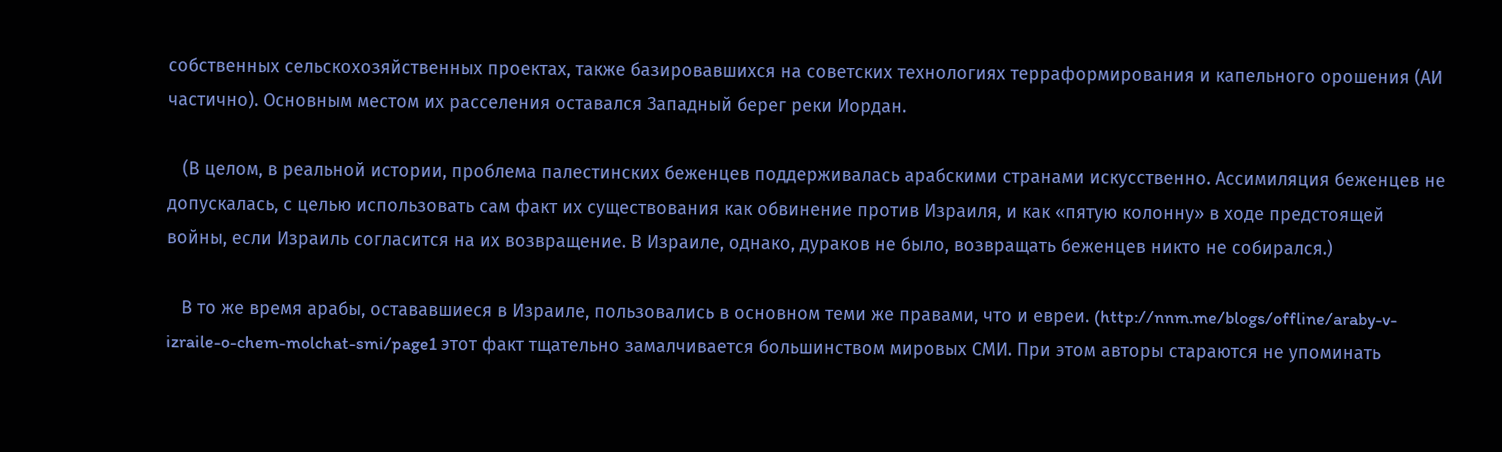собственных сельскохозяйственных проектах, также базировавшихся на советских технологиях терраформирования и капельного орошения (АИ частично). Основным местом их расселения оставался Западный берег реки Иордан.

   (В целом, в реальной истории, проблема палестинских беженцев поддерживалась арабскими странами искусственно. Ассимиляция беженцев не допускалась, с целью использовать сам факт их существования как обвинение против Израиля, и как «пятую колонну» в ходе предстоящей войны, если Израиль согласится на их возвращение. В Израиле, однако, дураков не было, возвращать беженцев никто не собирался.)

   В то же время арабы, остававшиеся в Израиле, пользовались в основном теми же правами, что и евреи. (http://nnm.me/blogs/offline/araby-v-izraile-o-chem-molchat-smi/page1 этот факт тщательно замалчивается большинством мировых СМИ. При этом авторы стараются не упоминать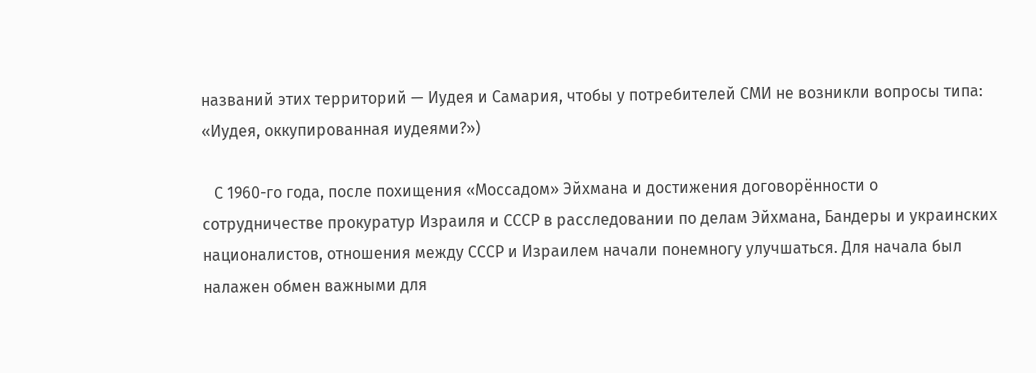названий этих территорий — Иудея и Самария, чтобы у потребителей СМИ не возникли вопросы типа: «Иудея, оккупированная иудеями?»)

   С 1960-го года, после похищения «Моссадом» Эйхмана и достижения договорённости о сотрудничестве прокуратур Израиля и СССР в расследовании по делам Эйхмана, Бандеры и украинских националистов, отношения между СССР и Израилем начали понемногу улучшаться. Для начала был налажен обмен важными для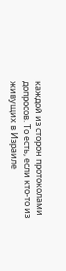каждой из сторон протоколами допросов. То есть, если кто-то из живущих в Израиле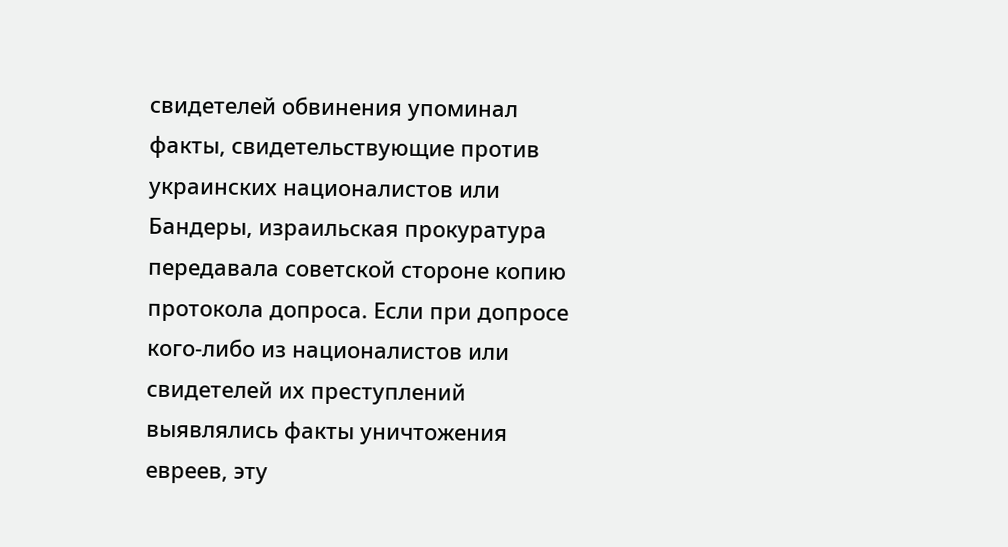свидетелей обвинения упоминал факты, свидетельствующие против украинских националистов или Бандеры, израильская прокуратура передавала советской стороне копию протокола допроса. Если при допросе кого-либо из националистов или свидетелей их преступлений выявлялись факты уничтожения евреев, эту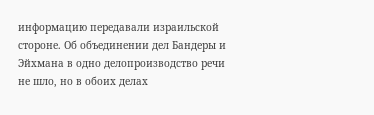информацию передавали израильской стороне. Об объединении дел Бандеры и Эйхмана в одно делопроизводство речи не шло, но в обоих делах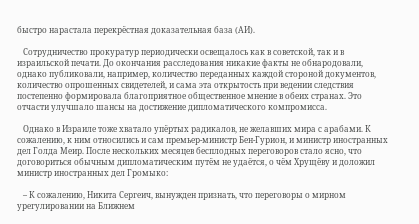быстро нарастала перекрёстная доказательная база (АИ).

   Сотрудничество прокуратур периодически освещалось как в советской, так и в израильской печати. До окончания расследования никакие факты не обнародовали, однако публиковали, например, количество переданных каждой стороной документов, количество опрошенных свидетелей, и сама эта открытость при ведении следствия постепенно формировала благоприятное общественное мнение в обеих странах. Это отчасти улучшало шансы на достижение дипломатического компромисса.

   Однако в Израиле тоже хватало упёртых радикалов, не желавших мира с арабами. К сожалению, к ним относились и сам премьер-министр Бен-Гурион, и министр иностранных дел Голда Меир. После нескольких месяцев бесплодных переговоров стало ясно, что договориться обычным дипломатическим путём не удаётся, о чём Хрущёву и доложил министр иностранных дел Громыко:

   – К сожалению, Никита Сергеич, вынужден признать, что переговоры о мирном урегулировании на Ближнем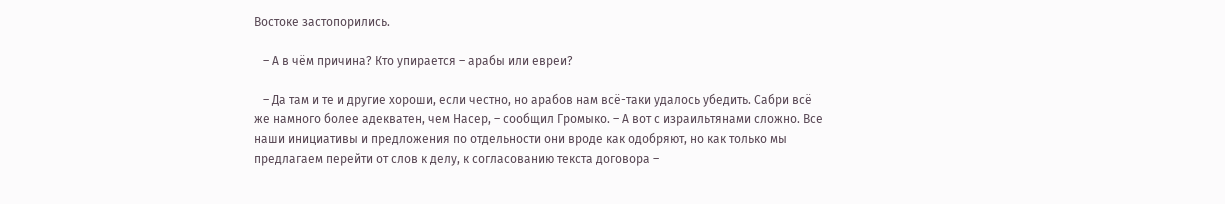Востоке застопорились.

   – А в чём причина? Кто упирается – арабы или евреи?

   – Да там и те и другие хороши, если честно, но арабов нам всё-таки удалось убедить. Сабри всё же намного более адекватен, чем Насер, – сообщил Громыко. – А вот с израильтянами сложно. Все наши инициативы и предложения по отдельности они вроде как одобряют, но как только мы предлагаем перейти от слов к делу, к согласованию текста договора –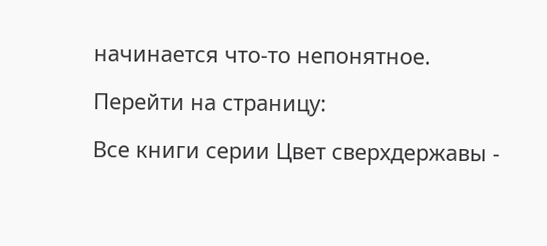начинается что-то непонятное.

Перейти на страницу:

Все книги серии Цвет сверхдержавы -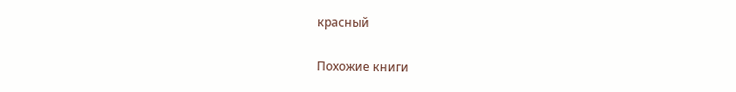красный

Похожие книги